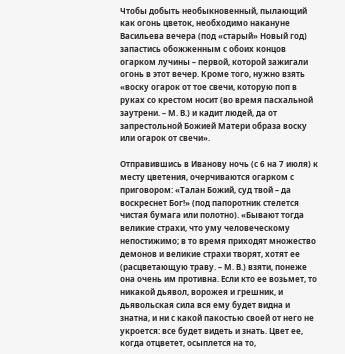Чтобы добыть необыкновенный, пылающий как огонь цветок, необходимо накануне Васильева вечера (под «старый» Новый год) запастись обожженным с обоих концов огарком лучины – первой, которой зажигали огонь в этот вечер. Кроме того, нужно взять «воску огарок от тое свечи, которую поп в руках со крестом носит (во время пасхальной заутрени. – М. В.) и кадит людей, да от запрестольной Божией Матери образа воску или огарок от свечи».

Отправившись в Иванову ночь (с 6 на 7 июля) к месту цветения, очерчиваются огарком с приговором: «Талан Божий, суд твой – да воскреснет Бог!» (под папоротник стелется чистая бумага или полотно). «Бывают тогда великие страхи, что уму человеческому непостижимо; в то время приходят множество демонов и великие страхи творят, хотят ее (расцветающую траву. – М. В.) взяти, понеже она очень им противна. Если кто ее возьмет, то никакой дьявол, ворожея и грешник, и дьявольская сила вся ему будет видна и знатна, и ни с какой пакостью своей от него не укроется: все будет видеть и знать. Цвет ее, когда отцветет, осыплется на то,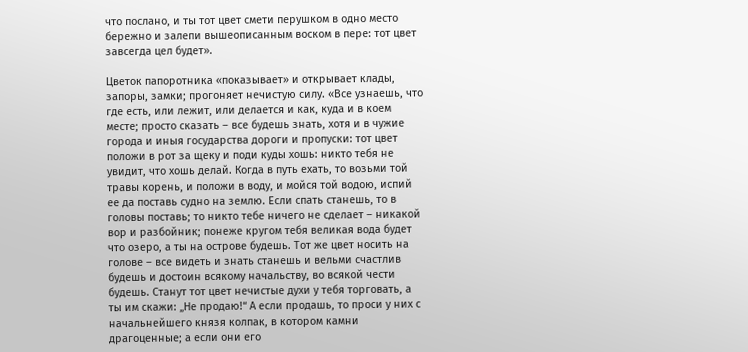что послано, и ты тот цвет смети перушком в одно место бережно и залепи вышеописанным воском в пере: тот цвет завсегда цел будет».

Цветок папоротника «показывает» и открывает клады, запоры, замки; прогоняет нечистую силу. «Все узнаешь, что где есть, или лежит, или делается и как, куда и в коем месте; просто сказать – все будешь знать, хотя и в чужие города и иныя государства дороги и пропуски: тот цвет положи в рот за щеку и поди куды хошь: никто тебя не увидит, что хошь делай. Когда в путь ехать, то возьми той травы корень, и положи в воду, и мойся той водою, испий ее да поставь судно на землю. Если спать станешь, то в головы поставь; то никто тебе ничего не сделает – никакой вор и разбойник; понеже кругом тебя великая вода будет что озеро, а ты на острове будешь. Тот же цвет носить на голове – все видеть и знать станешь и вельми счастлив будешь и достоин всякому начальству, во всякой чести будешь. Станут тот цвет нечистые духи у тебя торговать, а ты им скажи: „Не продаю!“ А если продашь, то проси у них с начальнейшего князя колпак, в котором камни драгоценные; а если они его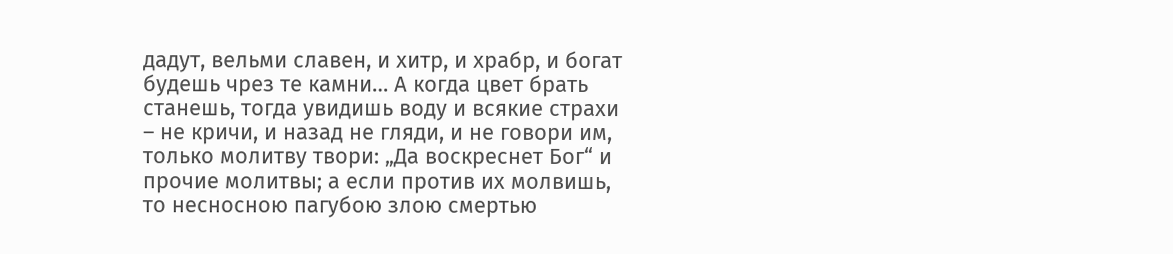дадут, вельми славен, и хитр, и храбр, и богат будешь чрез те камни… А когда цвет брать станешь, тогда увидишь воду и всякие страхи – не кричи, и назад не гляди, и не говори им, только молитву твори: „Да воскреснет Бог“ и прочие молитвы; а если против их молвишь, то несносною пагубою злою смертью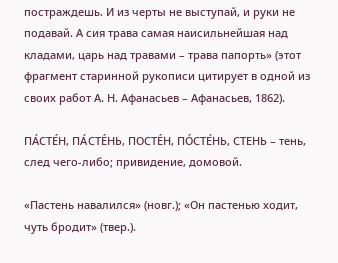постраждешь. И из черты не выступай, и руки не подавай. А сия трава самая наисильнейшая над кладами, царь над травами – трава папорть» (этот фрагмент старинной рукописи цитирует в одной из своих работ А. Н. Афанасьев – Афанасьев, 1862).

ПА́СТЕ́Н, ПА́СТЕ́НЬ, ПОСТЕ́Н, ПО́СТЕ́НЬ, СТЕНЬ – тень, след чего-либо; привидение, домовой.

«Пастень навалился» (новг.); «Он пастенью ходит, чуть бродит» (твер.).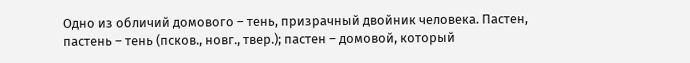Одно из обличий домового – тень, призрачный двойник человека. Пастен, пастень – тень (псков., новг., твер.); пастен – домовой, который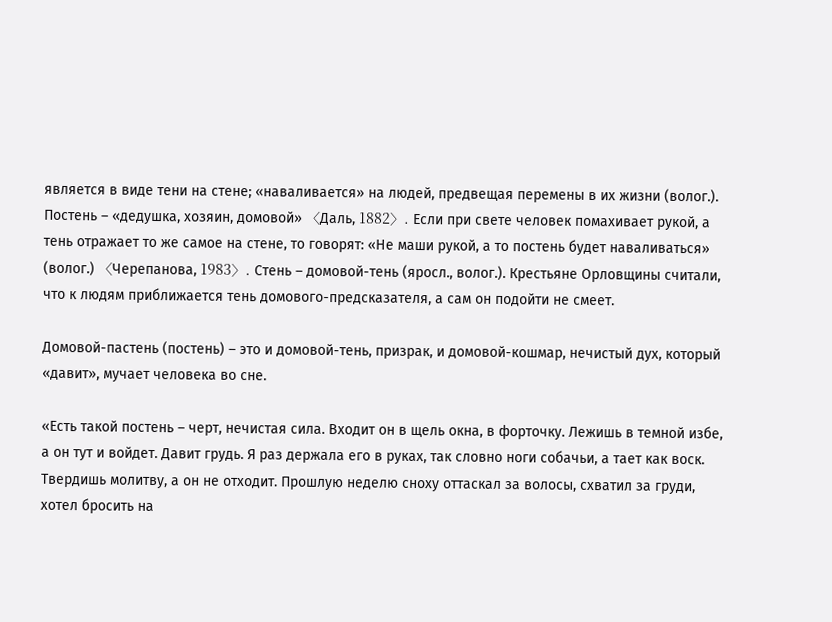является в виде тени на стене; «наваливается» на людей, предвещая перемены в их жизни (волог.). Постень – «дедушка, хозяин, домовой» 〈Даль, 1882〉. Если при свете человек помахивает рукой, а тень отражает то же самое на стене, то говорят: «Не маши рукой, а то постень будет наваливаться» (волог.) 〈Черепанова, 1983〉. Стень – домовой-тень (яросл., волог.). Крестьяне Орловщины считали, что к людям приближается тень домового-предсказателя, а сам он подойти не смеет.

Домовой-пастень (постень) – это и домовой-тень, призрак, и домовой-кошмар, нечистый дух, который «давит», мучает человека во сне.

«Есть такой постень – черт, нечистая сила. Входит он в щель окна, в форточку. Лежишь в темной избе, а он тут и войдет. Давит грудь. Я раз держала его в руках, так словно ноги собачьи, а тает как воск. Твердишь молитву, а он не отходит. Прошлую неделю сноху оттаскал за волосы, схватил за груди, хотел бросить на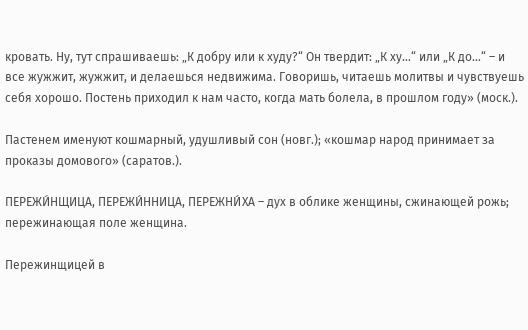кровать. Ну, тут спрашиваешь: „К добру или к худу?“ Он твердит: „К ху…“ или „К до…“ – и все жужжит, жужжит, и делаешься недвижима. Говоришь, читаешь молитвы и чувствуешь себя хорошо. Постень приходил к нам часто, когда мать болела, в прошлом году» (моск.).

Пастенем именуют кошмарный, удушливый сон (новг.); «кошмар народ принимает за проказы домового» (саратов.).

ПЕРЕЖИ́НЩИЦА, ПЕРЕЖИ́ННИЦА, ПЕРЕЖНИ́ХА – дух в облике женщины, сжинающей рожь; пережинающая поле женщина.

Пережинщицей в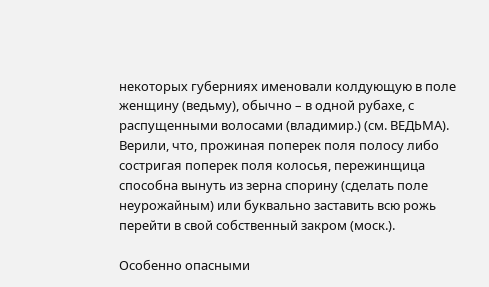некоторых губерниях именовали колдующую в поле женщину (ведьму), обычно – в одной рубахе, с распущенными волосами (владимир.) (см. ВЕДЬМА). Верили, что, прожиная поперек поля полосу либо состригая поперек поля колосья, пережинщица способна вынуть из зерна спорину (сделать поле неурожайным) или буквально заставить всю рожь перейти в свой собственный закром (моск.).

Особенно опасными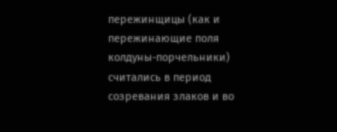пережинщицы (как и пережинающие поля колдуны-порчельники) считались в период созревания злаков и во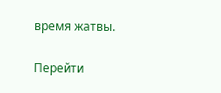время жатвы.

Перейти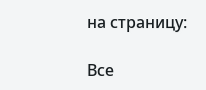на страницу:

Все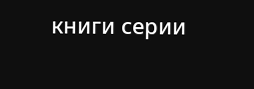книги серии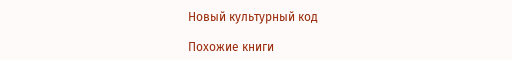Новый культурный код

Похожие книги